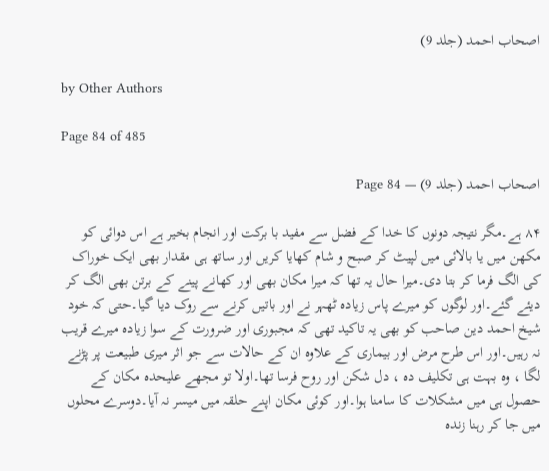اصحاب احمد (جلد 9)

by Other Authors

Page 84 of 485

اصحاب احمد (جلد 9) — Page 84

۸۴ ہے۔مگر نتیجہ دونوں کا خدا کے فضل سے مفید با برکت اور انجام بخیر ہے اس دوائی کو مکھن میں یا بالائی میں لپیٹ کر صبح و شام کھایا کریں اور ساتھ ہی مقدار بھی ایک خوراک کی الگ فرما کر بتا دی۔میرا حال یہ تھا کہ میرا مکان بھی اور کھانے پینے کے برتن بھی الگ کر دیئے گئے۔اور لوگوں کو میرے پاس زیادہ ٹھہر نے اور باتیں کرنے سے روک دیا گیا۔حتی کہ خود شیخ احمد دین صاحب کو بھی یہ تاکید تھی کہ مجبوری اور ضرورت کے سوا زیادہ میرے قریب نہ رہیں۔اور اس طرح مرض اور بیماری کے علاوہ ان کے حالات سے جو اثر میری طبیعت پر پڑنے لگا ، وہ بہت ہی تکلیف دہ ، دل شکن اور روح فرسا تھا۔اولا تو مجھے علیحدہ مکان کے حصول ہی میں مشکلات کا سامنا ہوا۔اور کوئی مکان اپنے حلقہ میں میسر نہ آیا۔دوسرے محلوں میں جا کر رہنا زندہ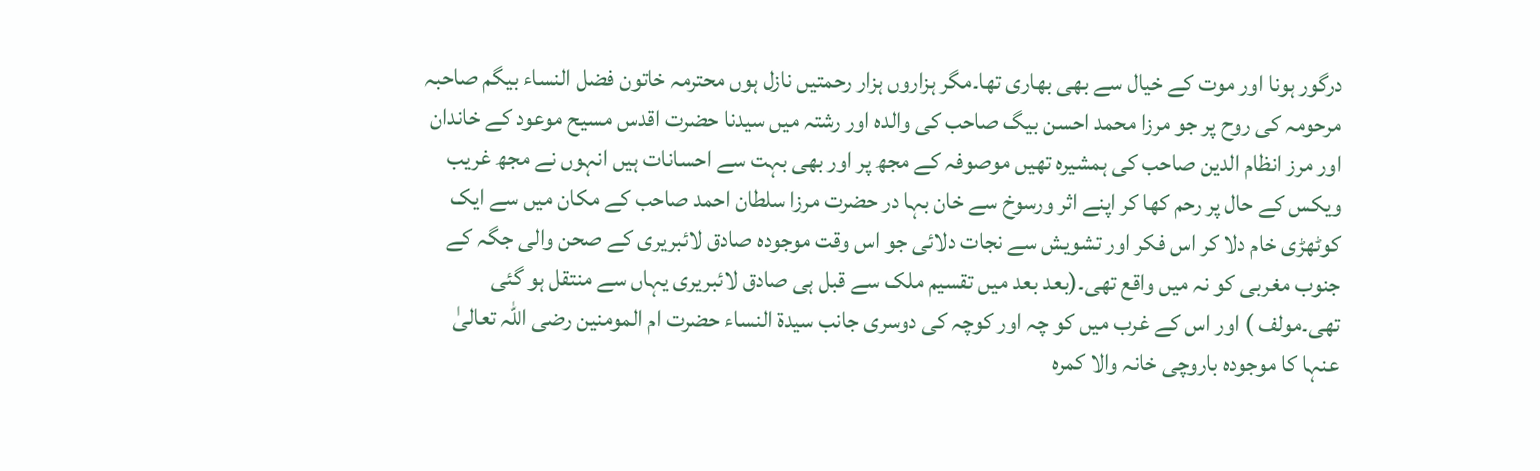درگور ہونا اور موت کے خیال سے بھی بھاری تھا۔مگر ہزاروں ہزار رحمتیں نازل ہوں محترمہ خاتون فضل النساء بیگم صاحبہ مرحومہ کی روح پر جو مرزا محمد احسن بیگ صاحب کی والدہ اور رشتہ میں سیدنا حضرت اقدس مسیح موعود کے خاندان اور مرز انظام الدین صاحب کی ہمشیرہ تھیں موصوفہ کے مجھ پر اور بھی بہت سے احسانات ہیں انہوں نے مجھ غریب ویکس کے حال پر رحم کھا کر اپنے اثر ورسوخ سے خان بہا در حضرت مرزا سلطان احمد صاحب کے مکان میں سے ایک کوٹھڑی خام دلا کر اس فکر اور تشویش سے نجات دلائی جو اس وقت موجودہ صادق لائبریری کے صحن والی جگہ کے جنوب مغربی کو نہ میں واقع تھی۔(بعد بعد میں تقسیم ملک سے قبل ہی صادق لائبریری یہاں سے منتقل ہو گئی تھی۔مولف ) اور اس کے غرب میں کو چہ اور کوچہ کی دوسری جانب سیدۃ النساء حضرت ام المومنین رضی اللہ تعالیٰ عنہا کا موجودہ باروچی خانہ والا کمرہ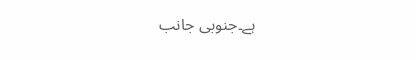ہے۔جنوبی جانب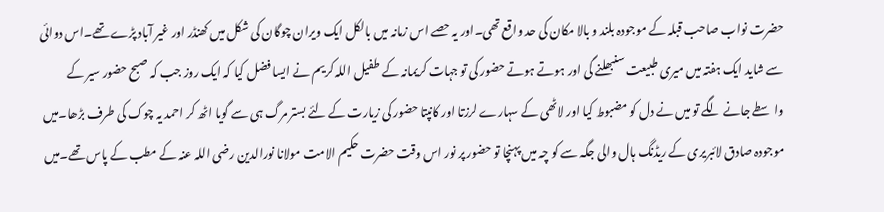حضرت نواب صاحب قبلہ کے موجودہ بلند و بالا مکان کی حد واقع تھی۔اور یہ حصے اس زمانہ میں بالکل ایک ویران چوگان کی شکل میں کھنڈر اور غیر آباد پڑے تھے۔اس دوائی سے شاید ایک ہفتہ میں میری طبیعت سنبھلنے گی اور ہوتے ہوتے حضور کی تو جہات کریمانہ کے طفیل اللہ کریم نے ایسا فضل کیا کہ ایک روز جب کہ صبح حضور سیر کے واسطے جانے لگے تو میں نے دل کو مضبوط کیا اور لاٹھی کے سہارے لرزتا اور کانپتا حضور کی زیارت کے لئے بستر مرگ ہی سے گویا اٹھ کر احمد یہ چوک کی طرف بڑھا۔میں موجودہ صادق لائبریری کے ریڈنگ ہال والی جگہ سے کو چہ میں پہنچا تو حضور پر نور اس وقت حضرت حکیم الامت مولانا نورالدین رضی اللہ عنہ کے مطب کے پاس تھے۔میں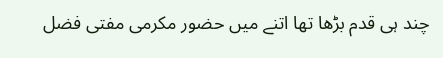چند ہی قدم بڑھا تھا اتنے میں حضور مکرمی مفتی فضل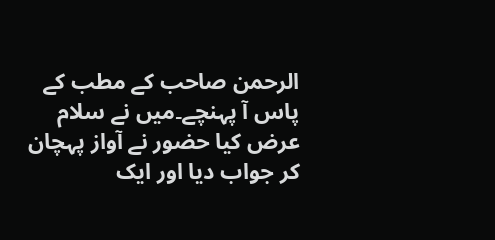الرحمن صاحب کے مطب کے پاس آ پہنچے۔میں نے سلام عرض کیا حضور نے آواز پہچان کر جواب دیا اور ایک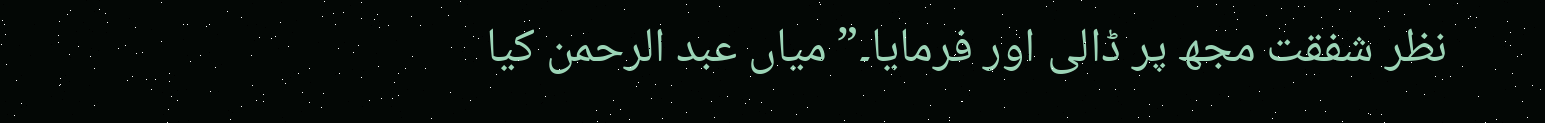نظر شفقت مجھ پر ڈالی اور فرمایا۔”میاں عبد الرحمن کیا